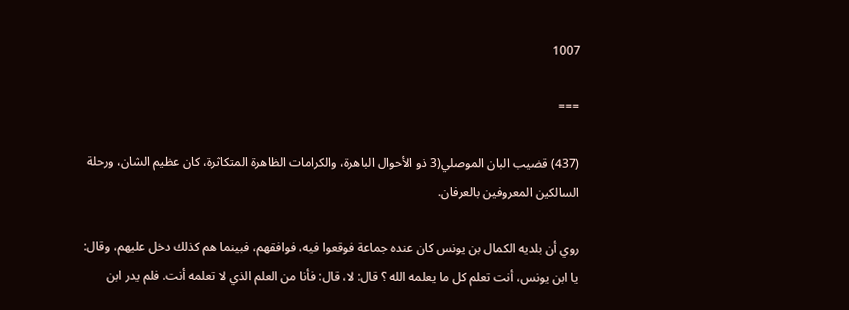1007

===

(437) قضيب البان الموصلي(3 ذو الأحوال الباهرة، والكرامات الظاهرة المتكاثرة، كان عظيم الشان، ورحلة السالكين المعروفين بالعرفان.

روي أن بلديه الكمال بن يونس كان عنده جماعة فوقعوا فيه، فوافقهم، فبينما هم كذلك دخل عليهم، وقال: يا ابن يونس، أنت تعلم كل ما يعلمه الله ؟ قال: لا، قال: فأنا من العلم الذي لا تعلمه أنت. فلم يدر ابن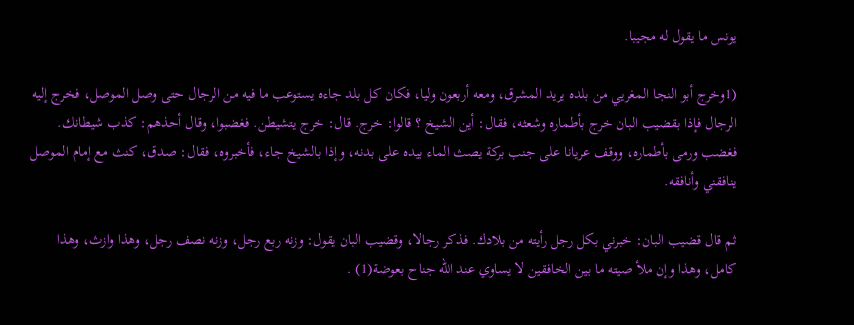يونس ما يقول له مجيبا.

(1وخرج أبو النجا المغريي من بلده يريد المشرق، ومعه أربعون وليا، فكان كل بلد جاءه يستوعب ما فيه من الرجال حتى وصل الموصل، فخرج إليه الرجال فإذا بقضيب البان خرج بأطماره وشعثه، فقال: أين الشيخ ؟ قالوا: خرج. قال: خرج يتشيطن. فغضبوا، وقال أحذهم: كذب شيطانك. فغضب ورمى بأطماره، ووقف عريانا على جنب بركة يصث الماء بيده على بدنه، وإذا بالشيخ جاء، فأخبروه، فقال: صدق، كنث مع إمام الموصل ينافقني وأنافقه.

ثم قال قضيب البان: خبرني بكل رجل رأيته من بلادك. فذكر رجالا، وقضيب البان يقول: وزنه ربع رجل، وزنه نصف رجل، وهذا وازث، وهذا كامل، وهذا وإن ملأ صيته ما بين الخافقين لا يساوي عند الله جناح بعوضة(1) .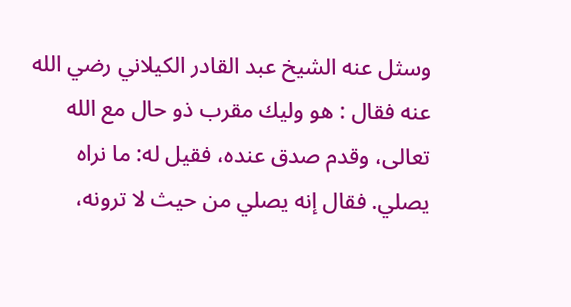وسثل عنه الشيخ عبد القادر الكيلاني رضي الله عنه فقال : هو وليك مقرب ذو حال مع الله تعالى، وقدم صدق عنده، فقيل له: ما نراه يصلي. فقال إنه يصلي من حيث لا ترونه،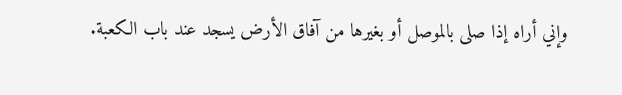وإني أراه إذا صلى بالموصل أو بغيرها من آفاق الأرض يسجد عند باب الكعبة.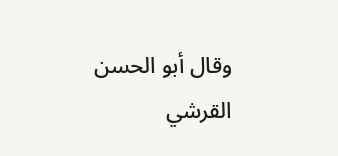وقال أبو الحسن القرشي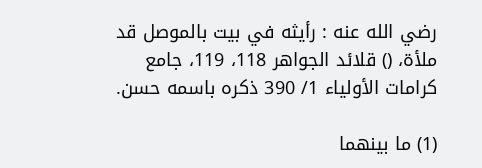رضي الله عنه : رأيثه في بيت بالموصل قد ملأة، () قلائد الجواهر 118، 119، جامع كرامات الأولياء 1/ 390 ذكره باسمه حسن.

(1) ما بينهما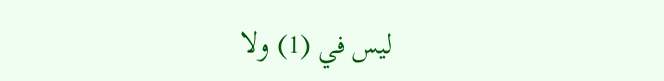ليس في (1) ولا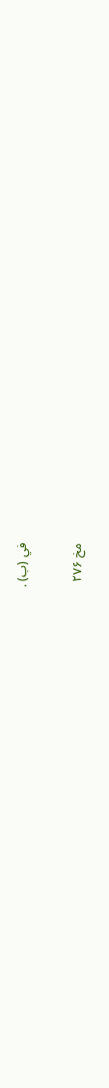في (ب) .

مخ ۲۷۶